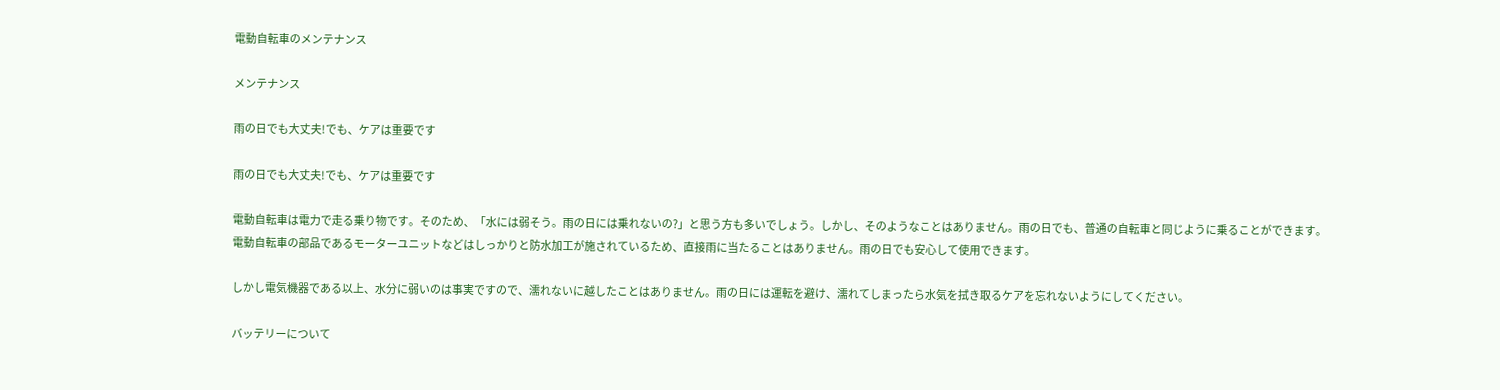電動自転車のメンテナンス

メンテナンス

雨の日でも大丈夫!でも、ケアは重要です

雨の日でも大丈夫!でも、ケアは重要です

電動自転車は電力で走る乗り物です。そのため、「水には弱そう。雨の日には乗れないの?」と思う方も多いでしょう。しかし、そのようなことはありません。雨の日でも、普通の自転車と同じように乗ることができます。電動自転車の部品であるモーターユニットなどはしっかりと防水加工が施されているため、直接雨に当たることはありません。雨の日でも安心して使用できます。

しかし電気機器である以上、水分に弱いのは事実ですので、濡れないに越したことはありません。雨の日には運転を避け、濡れてしまったら水気を拭き取るケアを忘れないようにしてください。

バッテリーについて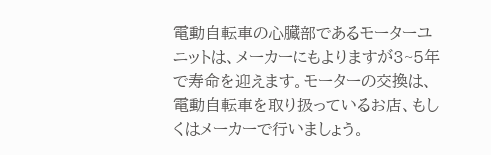電動自転車の心臓部であるモーターユニットは、メーカーにもよりますが3~5年で寿命を迎えます。モーターの交換は、電動自転車を取り扱っているお店、もしくはメーカーで行いましょう。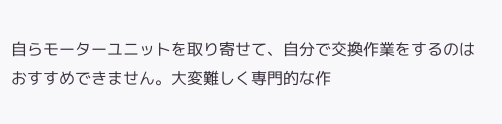自らモーターユニットを取り寄せて、自分で交換作業をするのはおすすめできません。大変難しく専門的な作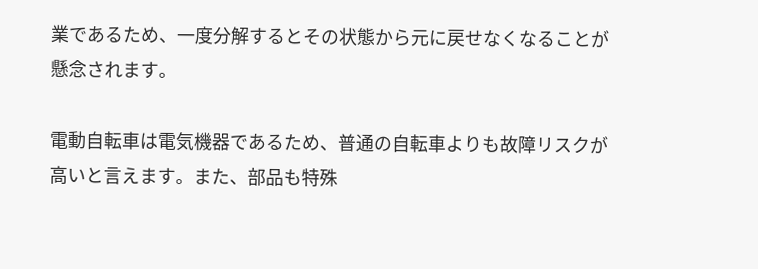業であるため、一度分解するとその状態から元に戻せなくなることが懸念されます。

電動自転車は電気機器であるため、普通の自転車よりも故障リスクが高いと言えます。また、部品も特殊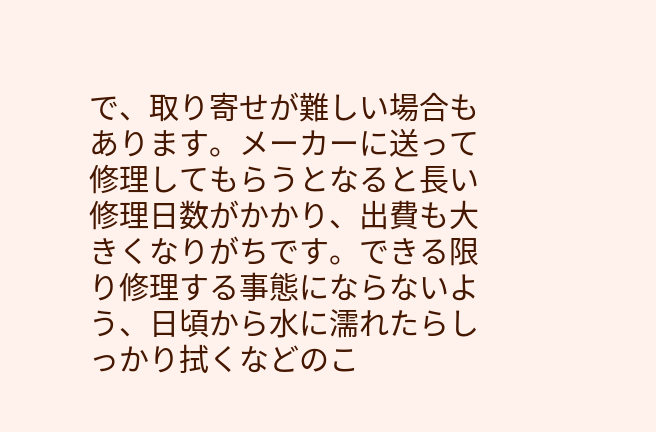で、取り寄せが難しい場合もあります。メーカーに送って修理してもらうとなると長い修理日数がかかり、出費も大きくなりがちです。できる限り修理する事態にならないよう、日頃から水に濡れたらしっかり拭くなどのこ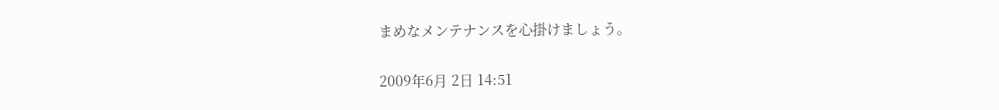まめなメンテナンスを心掛けましょう。

2009年6月 2日 14:51